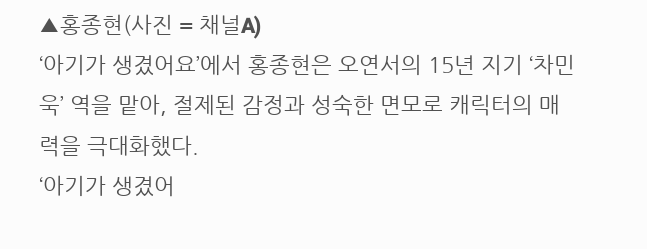▲홍종현(사진 = 채널A)
‘아기가 생겼어요’에서 홍종현은 오연서의 15년 지기 ‘차민욱’ 역을 맡아, 절제된 감정과 성숙한 면모로 캐릭터의 매력을 극대화했다.
‘아기가 생겼어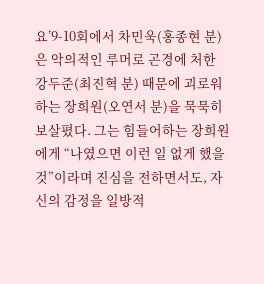요’9-10회에서 차민욱(홍종현 분)은 악의적인 루머로 곤경에 처한 강두준(최진혁 분) 때문에 괴로워하는 장희원(오연서 분)을 묵묵히 보살폈다. 그는 힘들어하는 장희원에게 “나였으면 이런 일 없게 했을 것”이라며 진심을 전하면서도, 자신의 감정을 일방적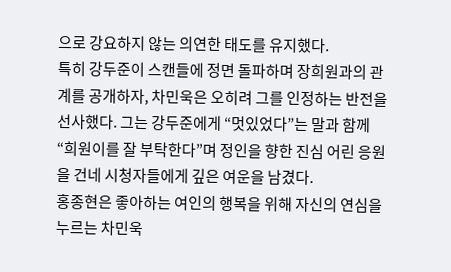으로 강요하지 않는 의연한 태도를 유지했다.
특히 강두준이 스캔들에 정면 돌파하며 장희원과의 관계를 공개하자, 차민욱은 오히려 그를 인정하는 반전을 선사했다. 그는 강두준에게 “멋있었다”는 말과 함께 “희원이를 잘 부탁한다”며 정인을 향한 진심 어린 응원을 건네 시청자들에게 깊은 여운을 남겼다.
홍종현은 좋아하는 여인의 행복을 위해 자신의 연심을 누르는 차민욱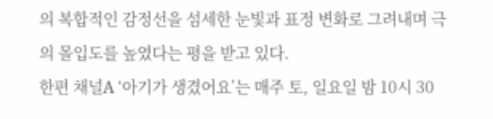의 복합적인 감정선을 섬세한 눈빛과 표정 변화로 그려내며 극의 몰입도를 높였다는 평을 받고 있다.
한편 채널A ‘아기가 생겼어요’는 매주 토, 일요일 밤 10시 30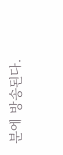분에 방송된다.